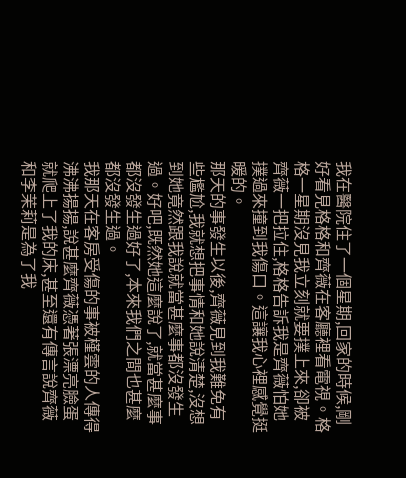我在醫院住了一個星期,回家的時候,剛好看見格格和齊薇在客廳裡看電視。格格一星期沒見我立刻就要撲上來,卻被齊薇一把拉住,格格告訴我是齊薇怕她撲過來撞到我傷口。這讓我心裡感覺挺暖的。
那天的事發生以後,齊薇見到我難免有些尷尬,我就想把事情和她說清楚,沒想到她竟然跟我說就當甚麼事都沒發生過。好吧,既然她這麼說了,就當甚麼事都沒發生過好了,本來我們之間也甚麼都沒發生過。
我那天在客房受傷的事被槿雲的人傳得沸沸揚揚,說甚麼齊薇憑著張漂亮臉蛋就爬上了我的床,甚至還有傳言說齊薇和李茉莉是為了我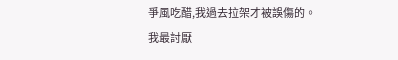爭風吃醋,我過去拉架才被誤傷的。
我最討厭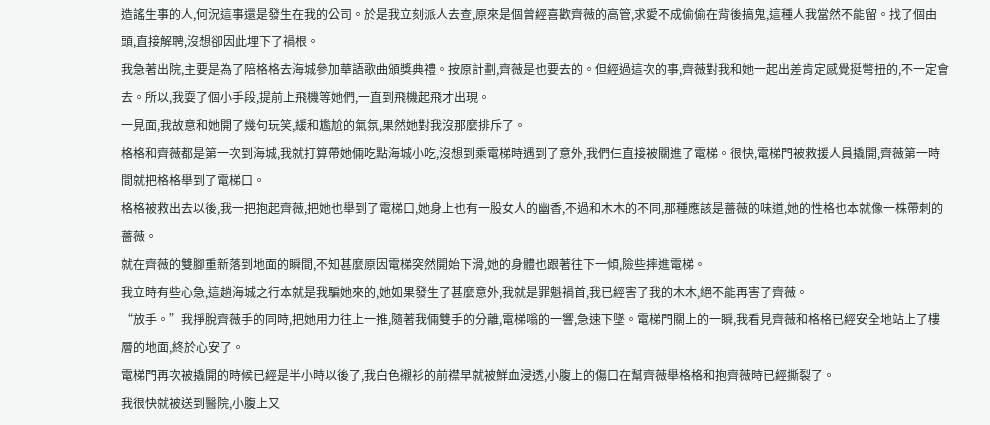造謠生事的人,何況這事還是發生在我的公司。於是我立刻派人去查,原來是個曾經喜歡齊薇的高管,求愛不成偷偷在背後搞鬼,這種人我當然不能留。找了個由頭,直接解聘,沒想卻因此埋下了禍根。
我急著出院,主要是為了陪格格去海城參加華語歌曲頒獎典禮。按原計劃,齊薇是也要去的。但經過這次的事,齊薇對我和她一起出差肯定感覺挺彆扭的,不一定會去。所以,我耍了個小手段,提前上飛機等她們,一直到飛機起飛才出現。
一見面,我故意和她開了幾句玩笑,緩和尷尬的氣氛,果然她對我沒那麼排斥了。
格格和齊薇都是第一次到海城,我就打算帶她倆吃點海城小吃,沒想到乘電梯時遇到了意外,我們仨直接被關進了電梯。很快,電梯門被救援人員撬開,齊薇第一時間就把格格舉到了電梯口。
格格被救出去以後,我一把抱起齊薇,把她也舉到了電梯口,她身上也有一股女人的幽香,不過和木木的不同,那種應該是薔薇的味道,她的性格也本就像一株帶刺的薔薇。
就在齊薇的雙腳重新落到地面的瞬間,不知甚麼原因電梯突然開始下滑,她的身體也跟著往下一傾,險些摔進電梯。
我立時有些心急,這趟海城之行本就是我騙她來的,她如果發生了甚麼意外,我就是罪魁禍首,我已經害了我的木木,絕不能再害了齊薇。
“放手。”我掙脫齊薇手的同時,把她用力往上一推,隨著我倆雙手的分離,電梯嗡的一響,急速下墜。電梯門關上的一瞬,我看見齊薇和格格已經安全地站上了樓層的地面,終於心安了。
電梯門再次被撬開的時候已經是半小時以後了,我白色襯衫的前襟早就被鮮血浸透,小腹上的傷口在幫齊薇舉格格和抱齊薇時已經撕裂了。
我很快就被送到醫院,小腹上又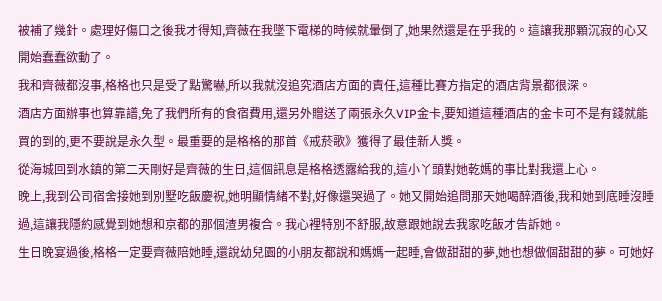被補了幾針。處理好傷口之後我才得知,齊薇在我墜下電梯的時候就暈倒了,她果然還是在乎我的。這讓我那顆沉寂的心又開始蠢蠢欲動了。
我和齊薇都沒事,格格也只是受了點驚嚇,所以我就沒追究酒店方面的責任,這種比賽方指定的酒店背景都很深。
酒店方面辦事也算靠譜,免了我們所有的食宿費用,還另外贈送了兩張永久VIP金卡,要知道這種酒店的金卡可不是有錢就能買的到的,更不要說是永久型。最重要的是格格的那首《戒菸歌》獲得了最佳新人獎。
從海城回到水鎮的第二天剛好是齊薇的生日,這個訊息是格格透露給我的,這小丫頭對她乾媽的事比對我還上心。
晚上,我到公司宿舍接她到別墅吃飯慶祝,她明顯情緒不對,好像還哭過了。她又開始追問那天她喝醉酒後,我和她到底睡沒睡過,這讓我隱約感覺到她想和京都的那個渣男複合。我心裡特別不舒服,故意跟她說去我家吃飯才告訴她。
生日晚宴過後,格格一定要齊薇陪她睡,還說幼兒園的小朋友都說和媽媽一起睡,會做甜甜的夢,她也想做個甜甜的夢。可她好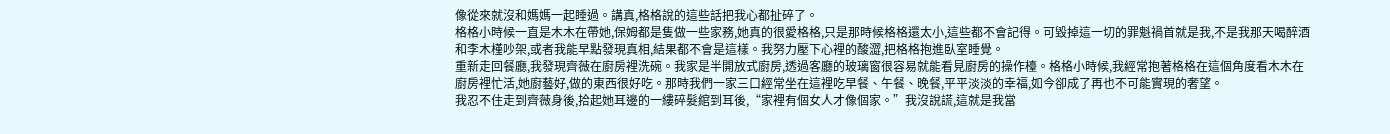像從來就沒和媽媽一起睡過。講真,格格說的這些話把我心都扯碎了。
格格小時候一直是木木在帶她,保姆都是隻做一些家務,她真的很愛格格,只是那時候格格還太小,這些都不會記得。可毀掉這一切的罪魁禍首就是我,不是我那天喝醉酒和李木槿吵架,或者我能早點發現真相,結果都不會是這樣。我努力壓下心裡的酸澀,把格格抱進臥室睡覺。
重新走回餐廳,我發現齊薇在廚房裡洗碗。我家是半開放式廚房,透過客廳的玻璃窗很容易就能看見廚房的操作檯。格格小時候,我經常抱著格格在這個角度看木木在廚房裡忙活,她廚藝好,做的東西很好吃。那時我們一家三口經常坐在這裡吃早餐、午餐、晚餐,平平淡淡的幸福,如今卻成了再也不可能實現的奢望。
我忍不住走到齊薇身後,拾起她耳邊的一縷碎髮綰到耳後,“家裡有個女人才像個家。”我沒說謊,這就是我當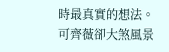時最真實的想法。可齊薇卻大煞風景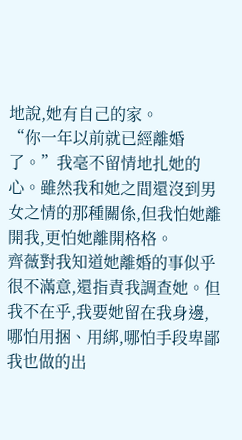地說,她有自己的家。
“你一年以前就已經離婚了。”我毫不留情地扎她的心。雖然我和她之間還沒到男女之情的那種關係,但我怕她離開我,更怕她離開格格。
齊薇對我知道她離婚的事似乎很不滿意,還指責我調查她。但我不在乎,我要她留在我身邊,哪怕用捆、用綁,哪怕手段卑鄙我也做的出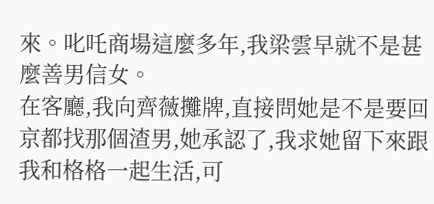來。叱吒商場這麼多年,我梁雲早就不是甚麼善男信女。
在客廳,我向齊薇攤牌,直接問她是不是要回京都找那個渣男,她承認了,我求她留下來跟我和格格一起生活,可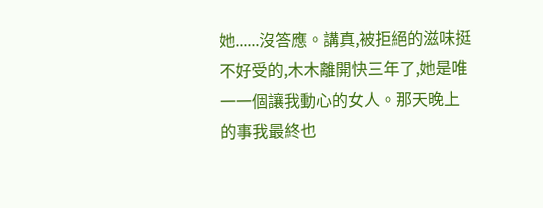她......沒答應。講真,被拒絕的滋味挺不好受的,木木離開快三年了,她是唯一一個讓我動心的女人。那天晚上的事我最終也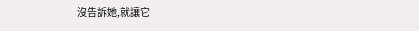沒告訴她,就讓它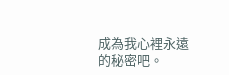成為我心裡永遠的秘密吧。